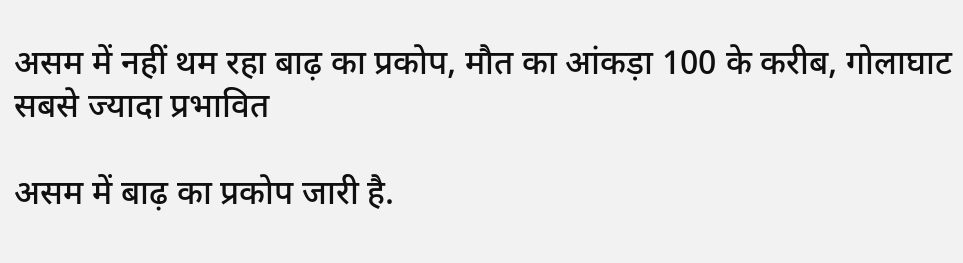असम में नहीं थम रहा बाढ़ का प्रकोप, मौत का आंकड़ा 100 के करीब, गोलाघाट सबसे ज्यादा प्रभावित

असम में बाढ़ का प्रकोप जारी है.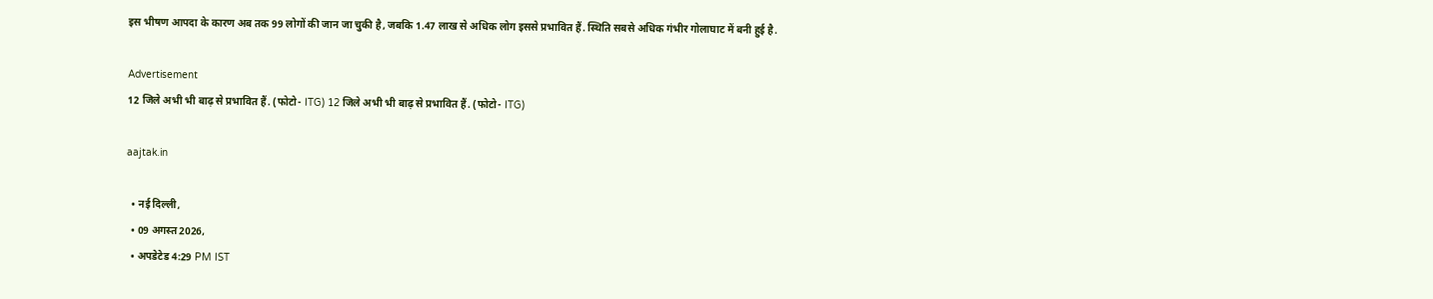इस भीषण आपदा के कारण अब तक 99 लोगों की जान जा चुकी है, जबकि 1.47 लाख से अधिक लोग इससे प्रभावित हैं. स्थिति सबसे अधिक गंभीर गोलाघाट में बनी हुई है.

Advertisement
12 जिले अभी भी बाढ़ से प्रभावित हैं. (फोटो- ITG) 12 जिले अभी भी बाढ़ से प्रभावित हैं. (फोटो- ITG)

aajtak.in

  • नई दिल्ली,
  • 09 अगस्त 2026,
  • अपडेटेड 4:29 PM IST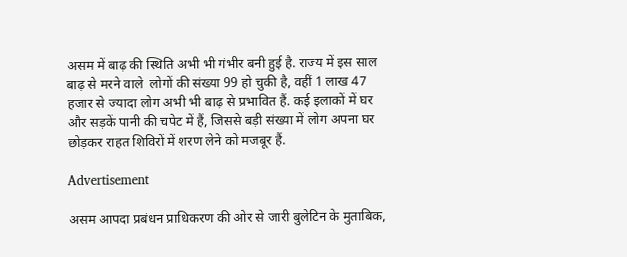असम में बाढ़ की स्थिति अभी भी गंभीर बनी हुई है. राज्य में इस साल बाढ़ से मरने वाले  लोगों की संख्या 99 हो चुकी है, वहीं 1 लाख 47 हजार से ज्यादा लोग अभी भी बाढ़ से प्रभावित हैं. कई इलाकों में घर और सड़कें पानी की चपेट में हैं, जिससे बड़ी संख्या में लोग अपना घर छोड़कर राहत शिविरों में शरण लेने को मजबूर हैं.

Advertisement

असम आपदा प्रबंधन प्राधिकरण की ओर से जारी बुलेटिन के मुताबिक,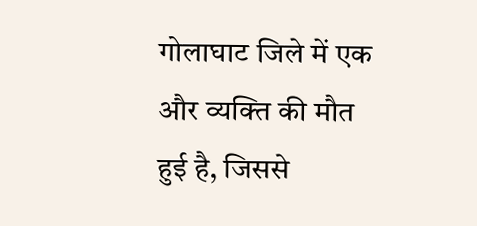गोलाघाट जिले में एक और व्यक्ति की मौत हुई है, जिससे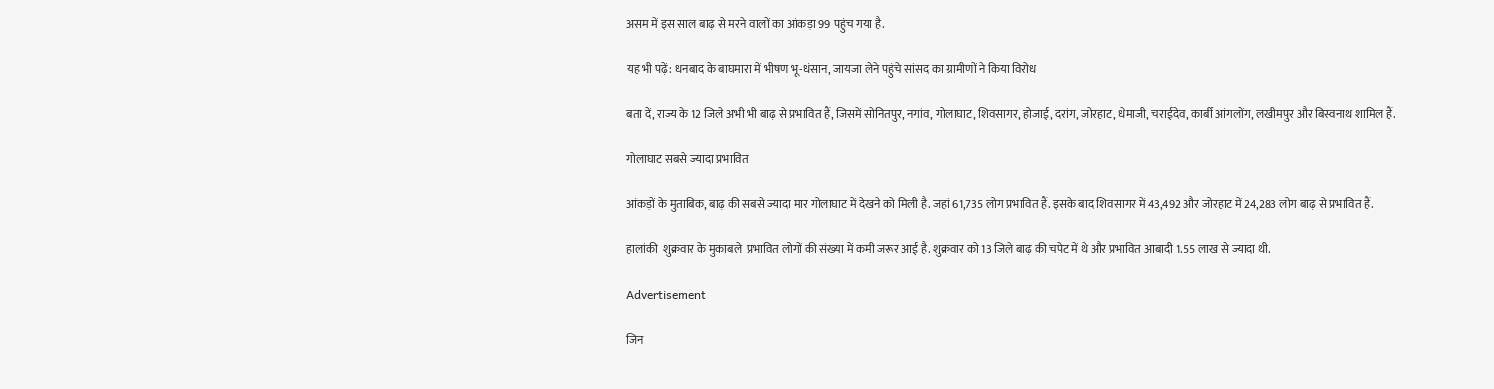असम में इस साल बाढ़ से मरने वालों का आंकड़ा 99 पहुंच गया है.

यह भी पढ़ें: धनबाद के बाघमारा में भीषण भू-धंसान, जायजा लेने पहुंचे सांसद का ग्रामीणों ने किया विरोध

बता दें, राज्य के 12 जिले अभी भी बाढ़ से प्रभावित हैं, जिसमें सोनितपुर, नगांव, गोलाघाट, शिवसागर, होजाई, दरांग, जोरहाट, धेमाजी, चराईदेव, कार्बी आंगलोंग, लखीमपुर और बिस्वनाथ शामिल हैं.

गोलाघाट सबसे ज्यादा प्रभावित

आंकड़ों के मुताबिक, बाढ़ की सबसे ज्यादा मार गोलाघाट में देखने को मिली है. जहां 61,735 लोग प्रभावित हैं. इसके बाद शिवसागर में 43,492 और जोरहाट में 24,283 लोग बाढ़ से प्रभावित हैं.

हालांकी  शुक्रवार के मुकाबले  प्रभावित लोगों की संख्या में कमी जरूर आई है. शुक्रवार को 13 जिले बाढ़ की चपेट में थे और प्रभावित आबादी 1.55 लाख से ज्यादा थी.

Advertisement

जिन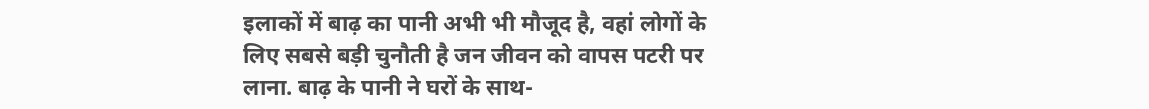इलाकों में बाढ़ का पानी अभी भी मौजूद है, वहां लोगों के लिए सबसे बड़ी चुनौती है जन जीवन को वापस पटरी पर लाना. बाढ़ के पानी ने घरों के साथ-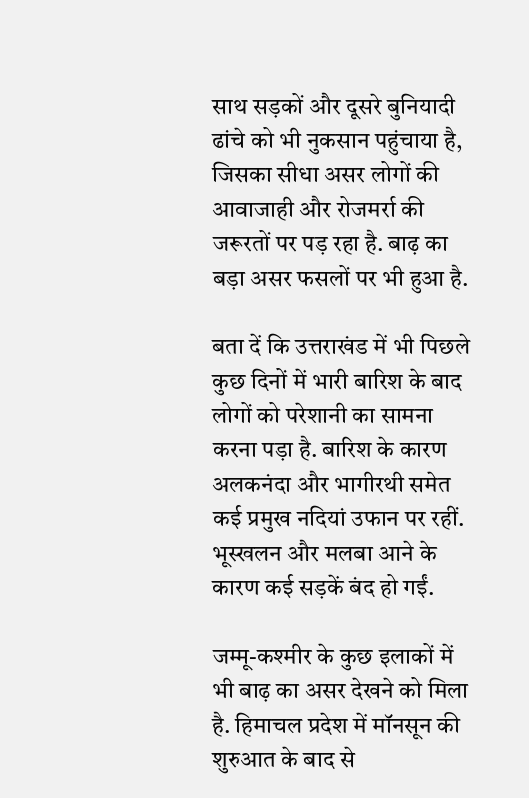साथ सड़कों और दूसरे बुनियादी ढांचे को भी नुकसान पहुंचाया है, जिसका सीधा असर लोगों की आवाजाही और रोजमर्रा की जरूरतों पर पड़ रहा है. बाढ़ का बड़ा असर फसलों पर भी हुआ है.

बता दें कि उत्तराखंड में भी पिछले कुछ दिनों में भारी बारिश के बाद लोगों को परेशानी का सामना करना पड़ा है. बारिश के कारण अलकनंदा और भागीरथी समेत कई प्रमुख नदियां उफान पर रहीं. भूस्खलन और मलबा आने के कारण कई सड़कें बंद हो गईं.

जम्मू-कश्मीर के कुछ इलाकों में भी बाढ़ का असर देखने को मिला है. हिमाचल प्रदेश में मॉनसून की शुरुआत के बाद से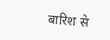बारिश से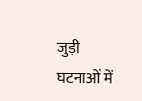जुड़ी घटनाओं में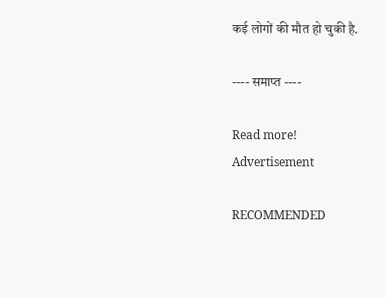कई लोगों की मौत हो चुकी है.

---- समाप्त ----

Read more!
Advertisement

RECOMMENDED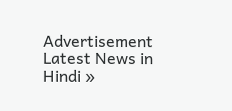Advertisement
Latest News in Hindi »